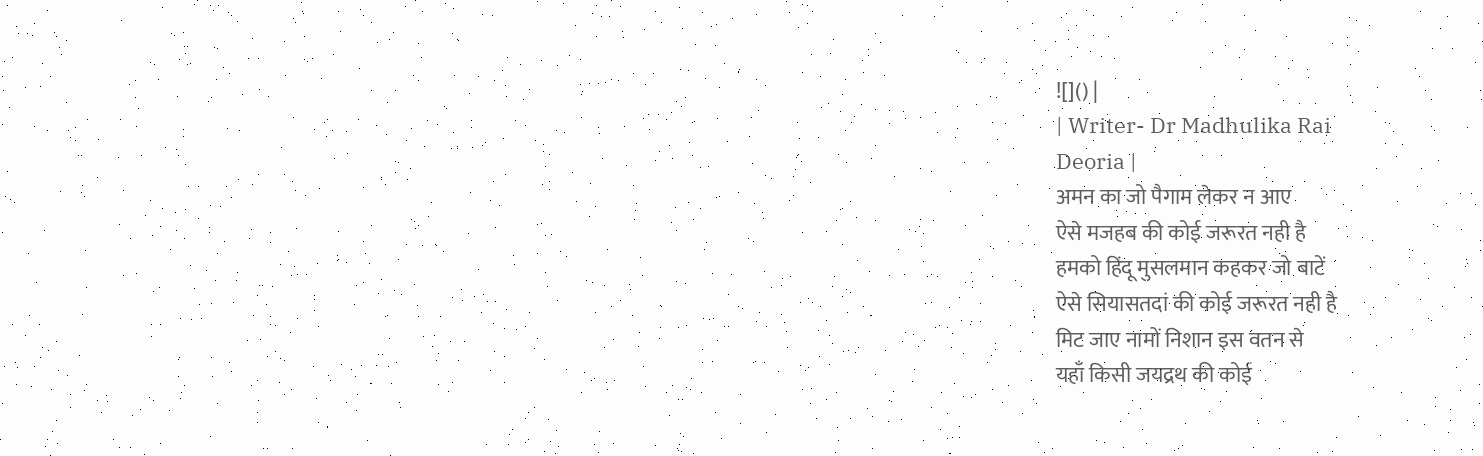![]() |
| Writer- Dr Madhulika Rai
Deoria |
अमन का जो पैगाम लेकर न आए
ऐसे मजहब की कोई जरूरत नही है
हमको हिंदू मुसलमान कहकर जो बाटें
ऐसे सियासतदां की कोई जरूरत नही है
मिट जाए नामों निशान इस वतन से
यहाँ किसी जयद्रथ की कोई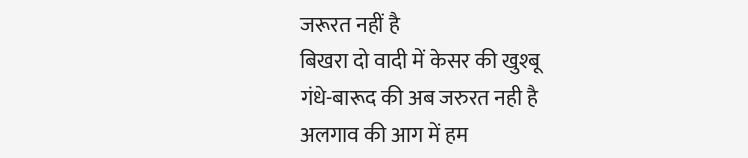जरूरत नहीं है
बिखरा दो वादी में केसर की खुश्बू
गंधे-बारूद की अब जरुरत नही है
अलगाव की आग में हम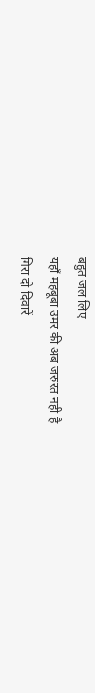बहुत जल लिए
यहाँ महबूबा उमर की अब जरुरत नही है
गिरा दो दिवारें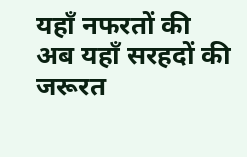यहाँ नफरतों की
अब यहाँ सरहदों की जरूरत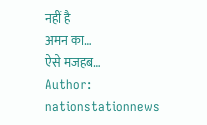नहीं है
अमन का…
ऐसे मजहब…
Author: nationstationnews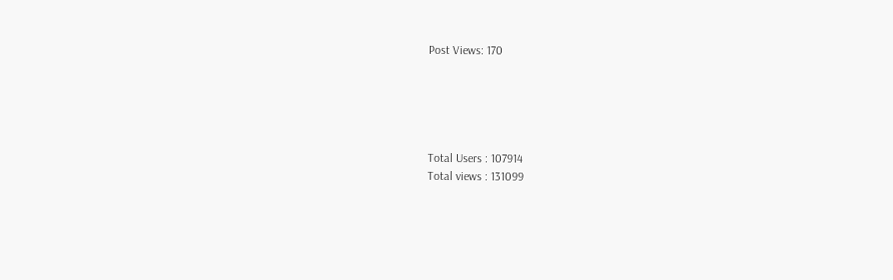Post Views: 170





Total Users : 107914
Total views : 131099